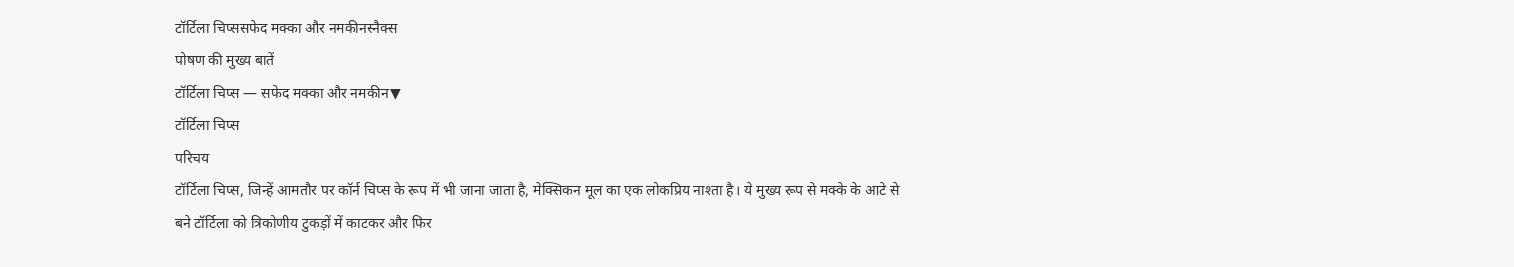टॉर्टिला चिप्ससफेद मक्का और नमकीनस्नैक्स
पोषण की मुख्य बातें
टॉर्टिला चिप्स — सफेद मक्का और नमकीन▼
टॉर्टिला चिप्स
परिचय
टॉर्टिला चिप्स, जिन्हें आमतौर पर कॉर्न चिप्स के रूप में भी जाना जाता है, मेक्सिकन मूल का एक लोकप्रिय नाश्ता है। ये मुख्य रूप से मक्के के आटे से बने टॉर्टिला को त्रिकोणीय टुकड़ों में काटकर और फिर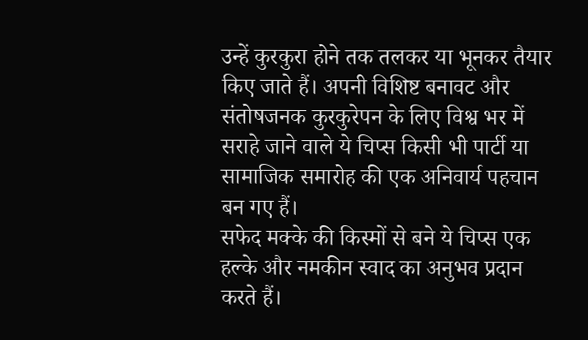उन्हें कुरकुरा होने तक तलकर या भूनकर तैयार किए जाते हैं। अपनी विशिष्ट बनावट और संतोषजनक कुरकुरेपन के लिए विश्व भर में सराहे जाने वाले ये चिप्स किसी भी पार्टी या सामाजिक समारोह की एक अनिवार्य पहचान बन गए हैं।
सफेद मक्के की किस्मों से बने ये चिप्स एक हल्के और नमकीन स्वाद का अनुभव प्रदान करते हैं।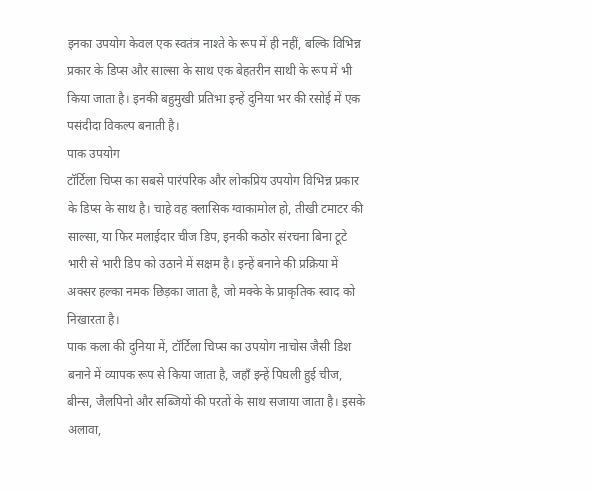इनका उपयोग केवल एक स्वतंत्र नाश्ते के रूप में ही नहीं, बल्कि विभिन्न प्रकार के डिप्स और साल्सा के साथ एक बेहतरीन साथी के रूप में भी किया जाता है। इनकी बहुमुखी प्रतिभा इन्हें दुनिया भर की रसोई में एक पसंदीदा विकल्प बनाती है।
पाक उपयोग
टॉर्टिला चिप्स का सबसे पारंपरिक और लोकप्रिय उपयोग विभिन्न प्रकार के डिप्स के साथ है। चाहे वह क्लासिक ग्वाकामोल हो, तीखी टमाटर की साल्सा, या फिर मलाईदार चीज डिप, इनकी कठोर संरचना बिना टूटे भारी से भारी डिप को उठाने में सक्षम है। इन्हें बनाने की प्रक्रिया में अक्सर हल्का नमक छिड़का जाता है, जो मक्के के प्राकृतिक स्वाद को निखारता है।
पाक कला की दुनिया में, टॉर्टिला चिप्स का उपयोग नाचोस जैसी डिश बनाने में व्यापक रूप से किया जाता है, जहाँ इन्हें पिघली हुई चीज, बीन्स, जैलपिनो और सब्जियों की परतों के साथ सजाया जाता है। इसके अलावा,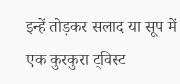इन्हें तोड़कर सलाद या सूप में एक कुरकुरा ट्विस्ट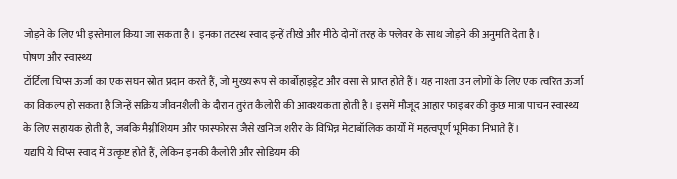जोड़ने के लिए भी इस्तेमाल किया जा सकता है। इनका तटस्थ स्वाद इन्हें तीखे और मीठे दोनों तरह के फ्लेवर के साथ जोड़ने की अनुमति देता है।
पोषण और स्वास्थ्य
टॉर्टिला चिप्स ऊर्जा का एक सघन स्रोत प्रदान करते हैं, जो मुख्य रूप से कार्बोहाइड्रेट और वसा से प्राप्त होते हैं। यह नाश्ता उन लोगों के लिए एक त्वरित ऊर्जा का विकल्प हो सकता है जिन्हें सक्रिय जीवनशैली के दौरान तुरंत कैलोरी की आवश्यकता होती है। इसमें मौजूद आहार फाइबर की कुछ मात्रा पाचन स्वास्थ्य के लिए सहायक होती है, जबकि मैग्नीशियम और फास्फोरस जैसे खनिज शरीर के विभिन्न मेटाबॉलिक कार्यों में महत्वपूर्ण भूमिका निभाते हैं।
यद्यपि ये चिप्स स्वाद में उत्कृष्ट होते हैं, लेकिन इनकी कैलोरी और सोडियम की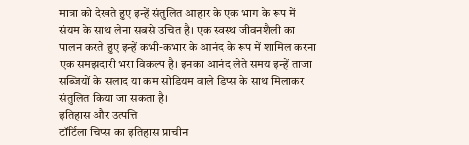मात्रा को देखते हुए इन्हें संतुलित आहार के एक भाग के रूप में संयम के साथ लेना सबसे उचित है। एक स्वस्थ जीवनशैली का पालन करते हुए इन्हें कभी-कभार के आनंद के रूप में शामिल करना एक समझदारी भरा विकल्प है। इनका आनंद लेते समय इन्हें ताजा सब्जियों के सलाद या कम सोडियम वाले डिप्स के साथ मिलाकर संतुलित किया जा सकता है।
इतिहास और उत्पत्ति
टॉर्टिला चिप्स का इतिहास प्राचीन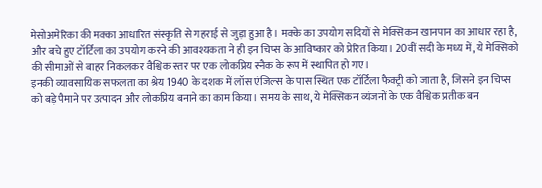मेसोअमेरिका की मक्का आधारित संस्कृति से गहराई से जुड़ा हुआ है। मक्के का उपयोग सदियों से मेक्सिकन खानपान का आधार रहा है, और बचे हुए टॉर्टिला का उपयोग करने की आवश्यकता ने ही इन चिप्स के आविष्कार को प्रेरित किया। 20वीं सदी के मध्य में, ये मेक्सिको की सीमाओं से बाहर निकलकर वैश्विक स्तर पर एक लोकप्रिय स्नैक के रूप में स्थापित हो गए।
इनकी व्यावसायिक सफलता का श्रेय 1940 के दशक में लॉस एंजिल्स के पास स्थित एक टॉर्टिला फैक्ट्री को जाता है, जिसने इन चिप्स को बड़े पैमाने पर उत्पादन और लोकप्रिय बनाने का काम किया। समय के साथ, ये मेक्सिकन व्यंजनों के एक वैश्विक प्रतीक बन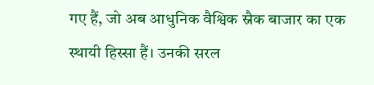गए हैं, जो अब आधुनिक वैश्विक स्नैक बाजार का एक स्थायी हिस्सा हैं। उनकी सरल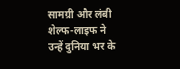सामग्री और लंबी शेल्फ-लाइफ ने उन्हें दुनिया भर के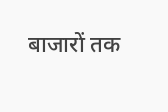बाजारों तक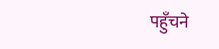पहुँचने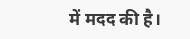में मदद की है।